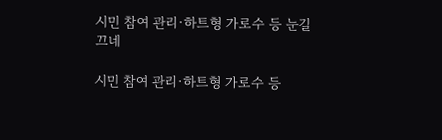시민 참여 관리·하트형 가로수 등 눈길 끄네

시민 참여 관리·하트형 가로수 등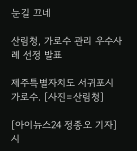눈길 끄네

산림청, 가로수 관리 우수사례 선정 발표

제주특별자치도 서귀포시 가로수. [사진=산림청]

[아이뉴스24 정종오 기자] 시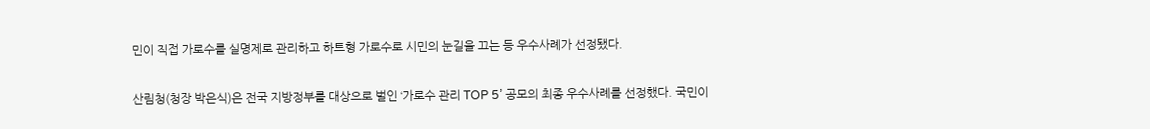민이 직접 가로수를 실명제로 관리하고 하트형 가로수로 시민의 눈길을 끄는 등 우수사례가 선정됐다.

산림청(청장 박은식)은 전국 지방정부를 대상으로 벌인 ‘가로수 관리 TOP 5’ 공모의 최종 우수사례를 선정했다. 국민이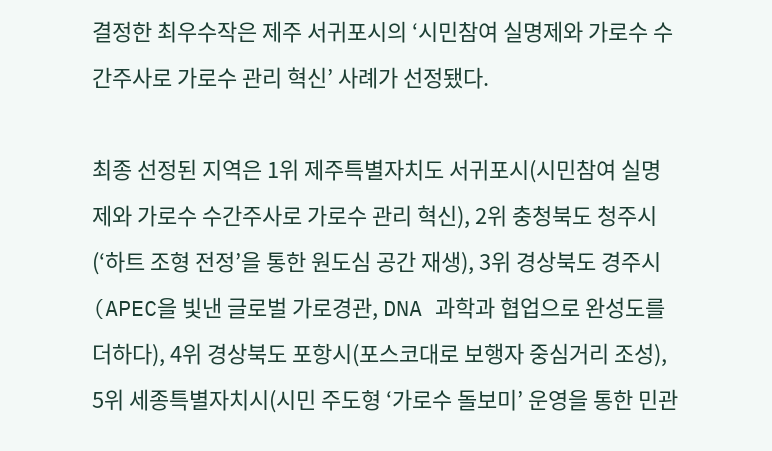결정한 최우수작은 제주 서귀포시의 ‘시민참여 실명제와 가로수 수간주사로 가로수 관리 혁신’ 사례가 선정됐다.

최종 선정된 지역은 1위 제주특별자치도 서귀포시(시민참여 실명제와 가로수 수간주사로 가로수 관리 혁신), 2위 충청북도 청주시(‘하트 조형 전정’을 통한 원도심 공간 재생), 3위 경상북도 경주시(APEC을 빛낸 글로벌 가로경관, DNA 과학과 협업으로 완성도를 더하다), 4위 경상북도 포항시(포스코대로 보행자 중심거리 조성), 5위 세종특별자치시(시민 주도형 ‘가로수 돌보미’ 운영을 통한 민관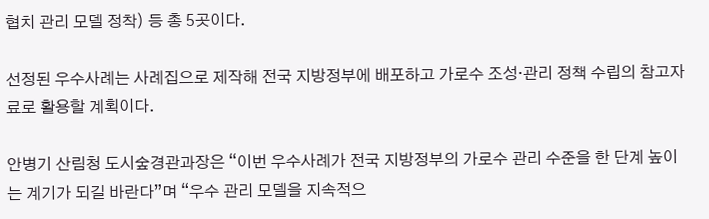협치 관리 모델 정착) 등 총 5곳이다.

선정된 우수사례는 사례집으로 제작해 전국 지방정부에 배포하고 가로수 조성·관리 정책 수립의 참고자료로 활용할 계획이다.

안병기 산림청 도시숲경관과장은 “이번 우수사례가 전국 지방정부의 가로수 관리 수준을 한 단계 높이는 계기가 되길 바란다”며 “우수 관리 모델을 지속적으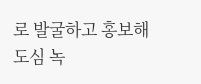로 발굴하고 홍보해 도심 녹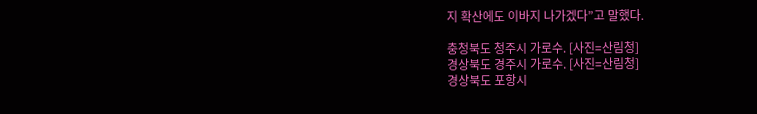지 확산에도 이바지 나가겠다”고 말했다.

충청북도 청주시 가로수. [사진=산림청]
경상북도 경주시 가로수. [사진=산림청]
경상북도 포항시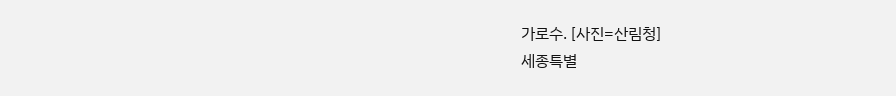가로수. [사진=산림청]
세종특별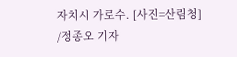자치시 가로수. [사진=산림청]
/정종오 기자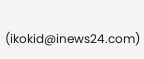(ikokid@inews24.com)